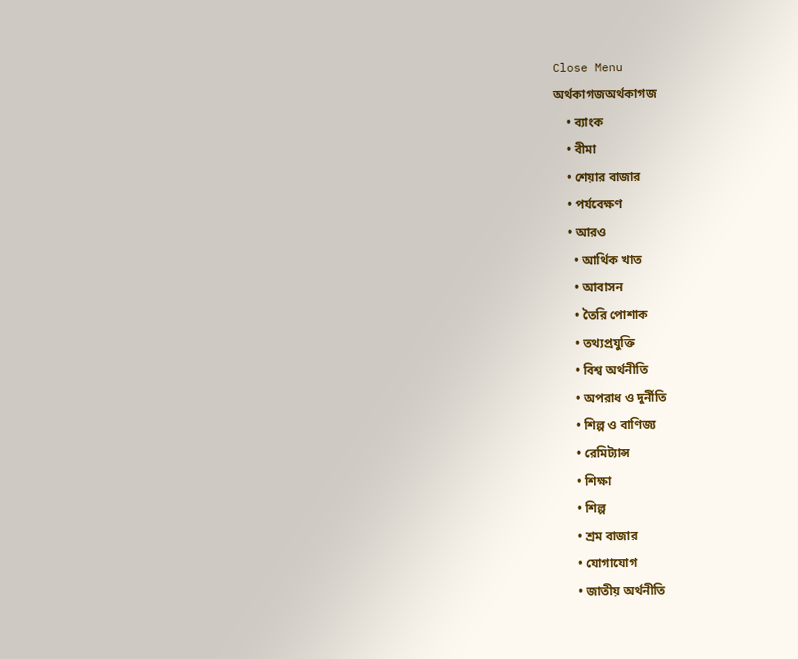Close Menu
অর্থকাগজঅর্থকাগজ
    • ব্যাংক
    • বীমা
    • শেয়ার বাজার
    • পর্যবেক্ষণ
    • আরও
      • আর্থিক খাত
      • আবাসন
      • তৈরি পোশাক
      • তথ্যপ্রযুক্তি
      • বিশ্ব অর্থনীতি
      • অপরাধ ও দুর্নীতি
      • শিল্প ও বাণিজ্য
      • রেমিট্যান্স
      • শিক্ষা
      • শিল্প
      • শ্রম বাজার
      • যোগাযোগ
      • জাতীয় অর্থনীতি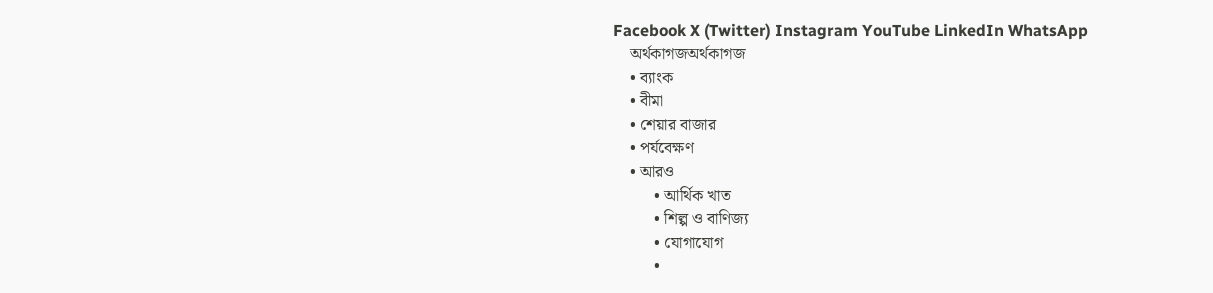Facebook X (Twitter) Instagram YouTube LinkedIn WhatsApp
    অর্থকাগজঅর্থকাগজ
    • ব্যাংক
    • বীমা
    • শেয়ার বাজার
    • পর্যবেক্ষণ
    • আরও
          • আর্থিক খাত
          • শিল্প ও বাণিজ্য
          • যোগাযোগ
          •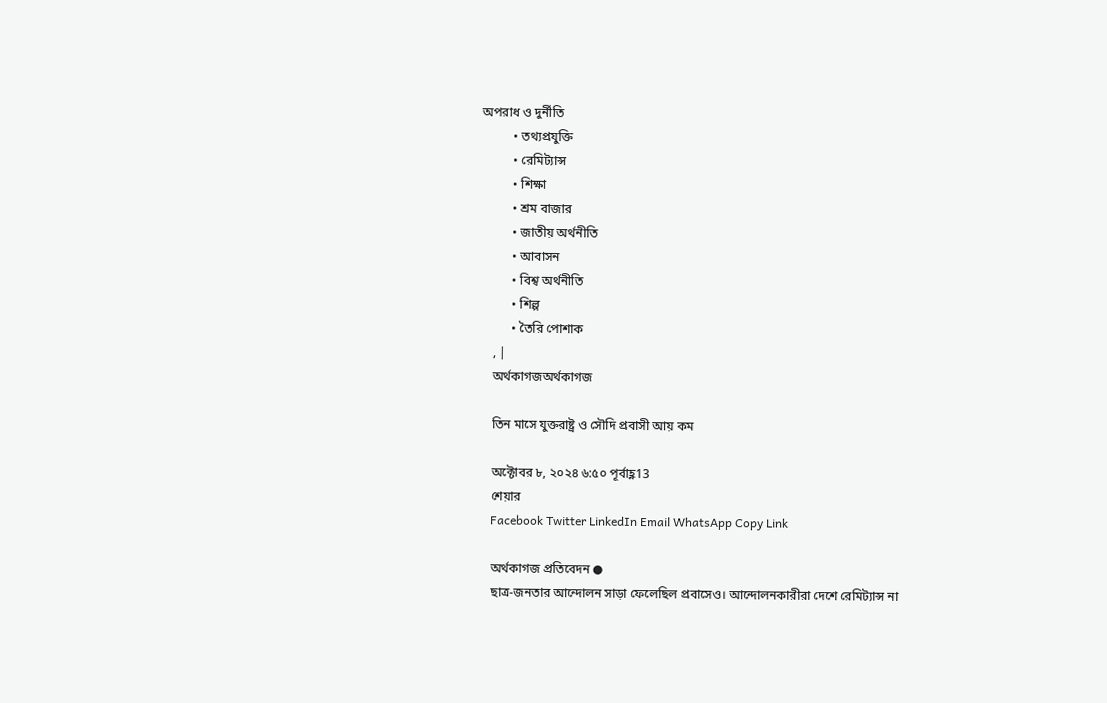অপরাধ ও দুর্নীতি
          • তথ্যপ্রযুক্তি
          • রেমিট্যান্স
          • শিক্ষা
          • শ্রম বাজার
          • জাতীয় অর্থনীতি
          • আবাসন
          • বিশ্ব অর্থনীতি
          • শিল্প
          • তৈরি পোশাক
    , |
    অর্থকাগজঅর্থকাগজ

    তিন মাসে যুক্তরাষ্ট্র ও সৌদি প্রবাসী আয় কম

    অক্টোবর ৮, ২০২৪ ৬:৫০ পূর্বাহ্ণ13
    শেয়ার
    Facebook Twitter LinkedIn Email WhatsApp Copy Link

    অর্থকাগজ প্রতিবেদন ●
    ছাত্র-জনতার আন্দোলন সাড়া ফেলেছিল প্রবাসেও। আন্দোলনকারীরা দেশে রেমিট্যান্স না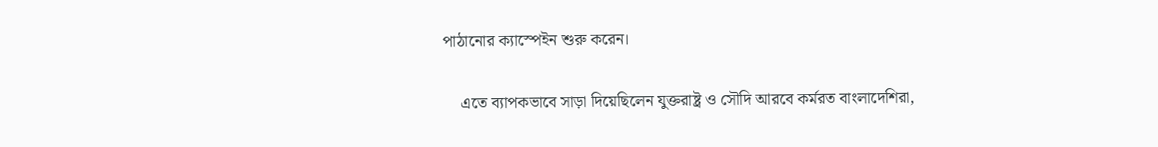পাঠানোর ক্যাস্পেইন শুরু করেন।

    এতে ব্যাপকভাবে সাড়া দিয়েছিলেন যুক্তরাষ্ট্র ও সৌদি আরবে কর্মরত বাংলাদেশিরা,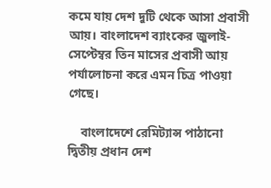কমে যায় দেশ দুটি থেকে আসা প্রবাসী আয়। বাংলাদেশ ব্যাংকের জুলাই-সেপ্টেম্বর তিন মাসের প্রবাসী আয় পর্যালোচনা করে এমন চিত্র পাওয়া গেছে।

    বাংলাদেশে রেমিট্যান্স পাঠানো দ্বিতীয় প্রধান দেশ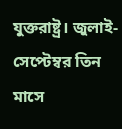যুক্তরাষ্ট্র। জুলাই-সেপ্টেম্বর তিন মাসে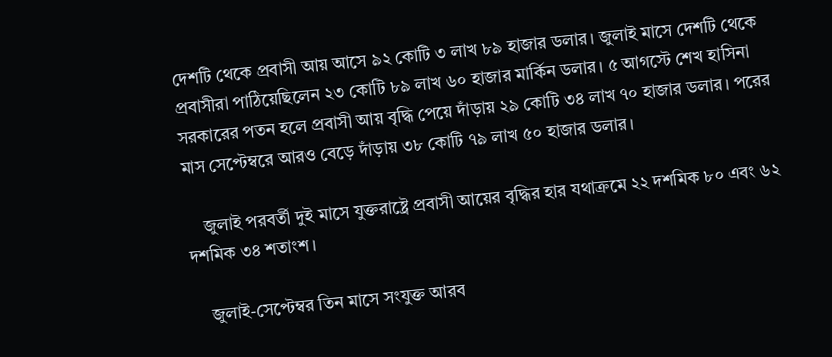দেশটি থেকে প্রবাসী আয় আসে ৯২ কোটি ৩ লাখ ৮৯ হাজার ডলার। জুলাই মাসে দেশটি থেকে প্রবাসীরা পাঠিয়েছিলেন ২৩ কোটি ৮৯ লাখ ৬০ হাজার মার্কিন ডলার। ৫ আগস্টে শেখ হাসিনা সরকারের পতন হলে প্রবাসী আয় বৃদ্ধি পেয়ে দাঁড়ায় ২৯ কোটি ৩৪ লাখ ৭০ হাজার ডলার। পরের মাস সেপ্টেম্বরে আরও বেড়ে দাঁড়ায় ৩৮ কোটি ৭৯ লাখ ৫০ হাজার ডলার।

    জুলাই পরবর্তী দুই মাসে যুক্তরাষ্ট্রে প্রবাসী আয়ের বৃদ্ধির হার যথাক্রমে ২২ দশমিক ৮০ এবং ৬২ দশমিক ৩৪ শতাংশ।

    জুলাই-সেপ্টেম্বর তিন মাসে সংযুক্ত আরব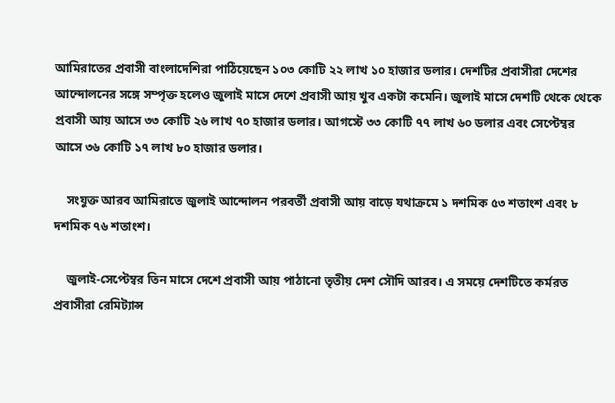আমিরাতের প্রবাসী বাংলাদেশিরা পাঠিয়েছেন ১০৩ কোটি ২২ লাখ ১০ হাজার ডলার। দেশটির প্রবাসীরা দেশের আন্দোলনের সঙ্গে সম্পৃক্ত হলেও জুলাই মাসে দেশে প্রবাসী আয় খুব একটা কমেনি। জুলাই মাসে দেশটি থেকে থেকে প্রবাসী আয় আসে ৩৩ কোটি ২৬ লাখ ৭০ হাজার ডলার। আগস্টে ৩৩ কোটি ৭৭ লাখ ৬০ ডলার এবং সেপ্টেম্বর আসে ৩৬ কোটি ১৭ লাখ ৮০ হাজার ডলার।

    সংযুক্ত আরব আমিরাতে জুলাই আন্দোলন পরবর্তী প্রবাসী আয় বাড়ে যথাক্রমে ১ দশমিক ৫৩ শতাংশ এবং ৮ দশমিক ৭৬ শতাংশ।

    জুলাই-সেপ্টেম্বর তিন মাসে দেশে প্রবাসী আয় পাঠানো তৃতীয় দেশ সৌদি আরব। এ সময়ে দেশটিতে কর্মরত প্রবাসীরা রেমিট্যান্স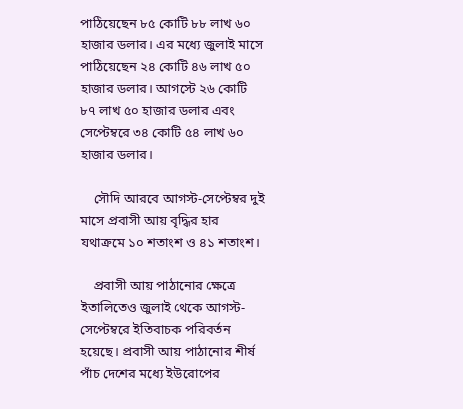পাঠিয়েছেন ৮৫ কোটি ৮৮ লাখ ৬০ হাজার ডলার। এর মধ্যে জুলাই মাসে পাঠিয়েছেন ২৪ কোটি ৪৬ লাখ ৫০ হাজার ডলার। আগস্টে ২৬ কোটি ৮৭ লাখ ৫০ হাজার ডলার এবং সেপ্টেম্বরে ৩৪ কোটি ৫৪ লাখ ৬০ হাজার ডলার।

    সৌদি আরবে আগস্ট-সেপ্টেম্বর দুই মাসে প্রবাসী আয় বৃদ্ধির হার যথাক্রমে ১০ শতাংশ ও ৪১ শতাংশ।

    প্রবাসী আয় পাঠানোর ক্ষেত্রে ইতালিতেও জুলাই থেকে আগস্ট-সেপ্টেম্বরে ইতিবাচক পরিবর্তন হয়েছে। প্রবাসী আয় পাঠানোর শীর্ষ পাঁচ দেশের মধ্যে ইউরোপের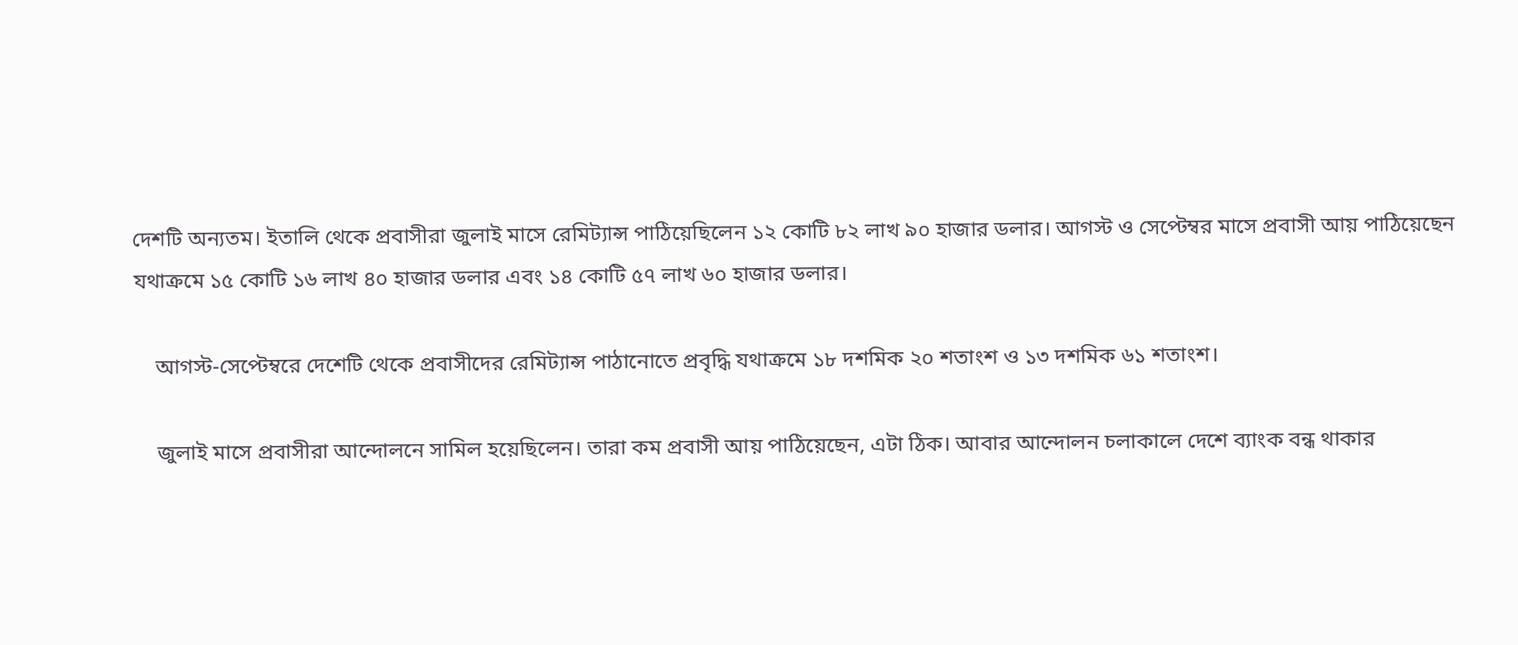দেশটি অন্যতম। ইতালি থেকে প্রবাসীরা জুলাই মাসে রেমিট্যান্স পাঠিয়েছিলেন ১২ কোটি ৮২ লাখ ৯০ হাজার ডলার। আগস্ট ও সেপ্টেম্বর মাসে প্রবাসী আয় পাঠিয়েছেন যথাক্রমে ১৫ কোটি ১৬ লাখ ৪০ হাজার ডলার এবং ১৪ কোটি ৫৭ লাখ ৬০ হাজার ডলার।

    আগস্ট-সেপ্টেম্বরে দেশেটি থেকে প্রবাসীদের রেমিট্যান্স পাঠানোতে প্রবৃদ্ধি যথাক্রমে ১৮ দশমিক ২০ শতাংশ ও ১৩ দশমিক ৬১ শতাংশ।

    জুলাই মাসে প্রবাসীরা আন্দোলনে সামিল হয়েছিলেন। তারা কম প্রবাসী আয় পাঠিয়েছেন, এটা ঠিক। আবার আন্দোলন চলাকালে দেশে ব্যাংক বন্ধ থাকার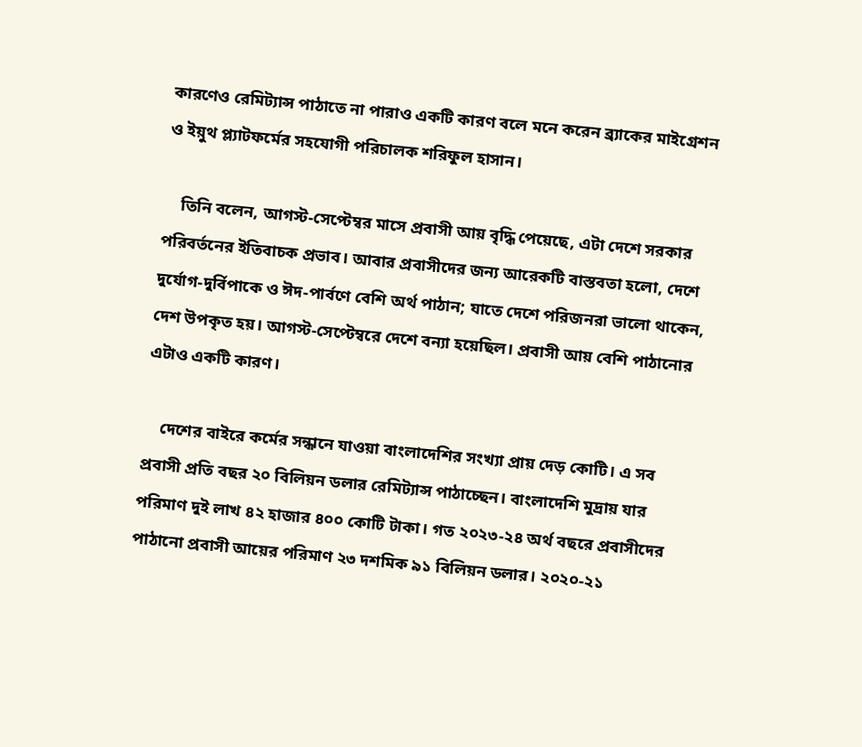কারণেও রেমিট্যান্স পাঠাতে না পারাও একটি কারণ বলে মনে করেন ব্র্যাকের মাইগ্রেশন ও ইয়ুথ প্ল্যাটফর্মের সহযোগী পরিচালক শরিফুল হাসান।

    তিনি বলেন, আগস্ট-সেপ্টেম্বর মাসে প্রবাসী আয় বৃদ্ধি পেয়েছে, এটা দেশে সরকার পরিবর্তনের ইতিবাচক প্রভাব। আবার প্রবাসীদের জন্য আরেকটি বাস্তবতা হলো, দেশে দুর্যোগ-দুর্বিপাকে ও ঈদ-পার্বণে বেশি অর্থ পাঠান; যাতে দেশে পরিজনরা ভালো থাকেন, দেশ উপকৃত হয়। আগস্ট-সেপ্টেম্বরে দেশে বন্যা হয়েছিল। প্রবাসী আয় বেশি পাঠানোর এটাও একটি কারণ।

    দেশের বাইরে কর্মের সন্ধানে যাওয়া বাংলাদেশির সংখ্যা প্রায় দেড় কোটি। এ সব প্রবাসী প্রতি বছর ২০ বিলিয়ন ডলার রেমিট্যান্স পাঠাচ্ছেন। বাংলাদেশি মুদ্রায় যার পরিমাণ দুই লাখ ৪২ হাজার ৪০০ কোটি টাকা। গত ২০২৩-২৪ অর্থ বছরে প্রবাসীদের পাঠানো প্রবাসী আয়ের পরিমাণ ২৩ দশমিক ৯১ বিলিয়ন ডলার। ২০২০-২১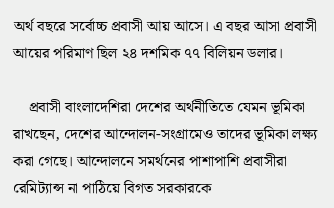অর্থ বছরে সর্বোচ্চ প্রবাসী আয় আসে। এ বছর আসা প্রবাসী আয়ের পরিমাণ ছিল ২৪ দশমিক ৭৭ বিলিয়ন ডলার।

    প্রবাসী বাংলাদেশিরা দেশের অর্থনীতিতে যেমন ভূমিকা রাখছেন, দেশের আন্দোলন-সংগ্রামেও তাদের ভূমিকা লক্ষ্য করা গেছে। আন্দোলনে সমর্থনের পাশাপাশি প্রবাসীরা রেমিট্যান্স না পাঠিয়ে বিগত সরকারকে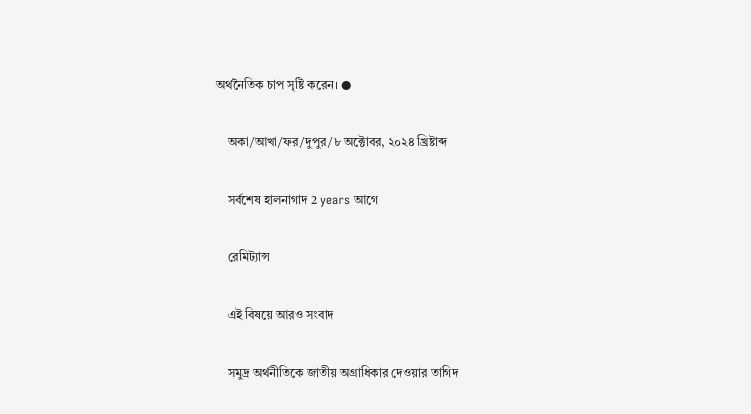অর্থনৈতিক চাপ সৃষ্টি করেন। ●

    অকা/আখা/ফর/দুপুর/৮ অক্টোবর, ২০২৪ খ্রিষ্টাব্দ

    সর্বশেষ হালনাগাদ 2 years আগে

    রেমিট্যান্স

    এই বিষয়ে আরও সংবাদ

    সমুদ্র অর্থনীতিকে জাতীয় অগ্রাধিকার দেওয়ার তাগিদ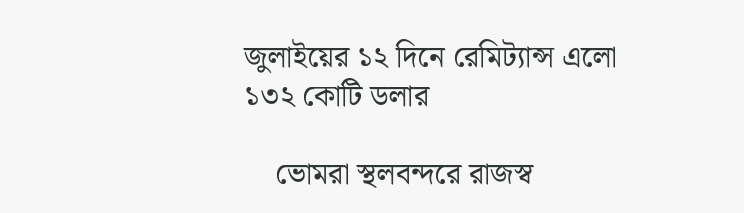জুলাইয়ের ১২ দিনে রেমিট্যান্স এলো ১৩২ কোটি ডলার

    ভোমরা স্থলবন্দরে রাজস্ব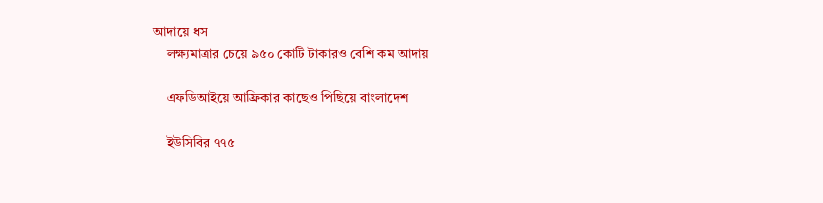আদায়ে ধস
    লক্ষ্যমাত্রার চেয়ে ৯৫০ কোটি টাকারও বেশি কম আদায়

    এফডিআইয়ে আফ্রিকার কাছেও পিছিয়ে বাংলাদেশ

    ইউসিবির ৭৭৫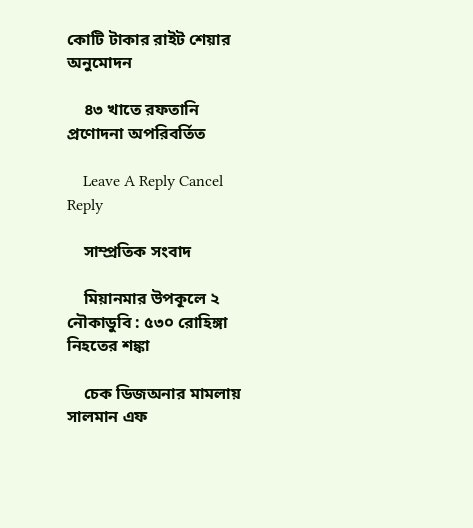কোটি টাকার রাইট শেয়ার অনুমোদন

    ৪৩ খাতে রফতানি প্রণোদনা অপরিবর্তিত

    Leave A Reply Cancel Reply

    সাম্প্রতিক সংবাদ

    মিয়ানমার উপকূলে ২ নৌকাডুবি : ৫৩০ রোহিঙ্গা নিহতের শঙ্কা

    চেক ডিজঅনার মামলায় সালমান এফ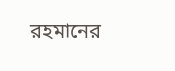রহমানের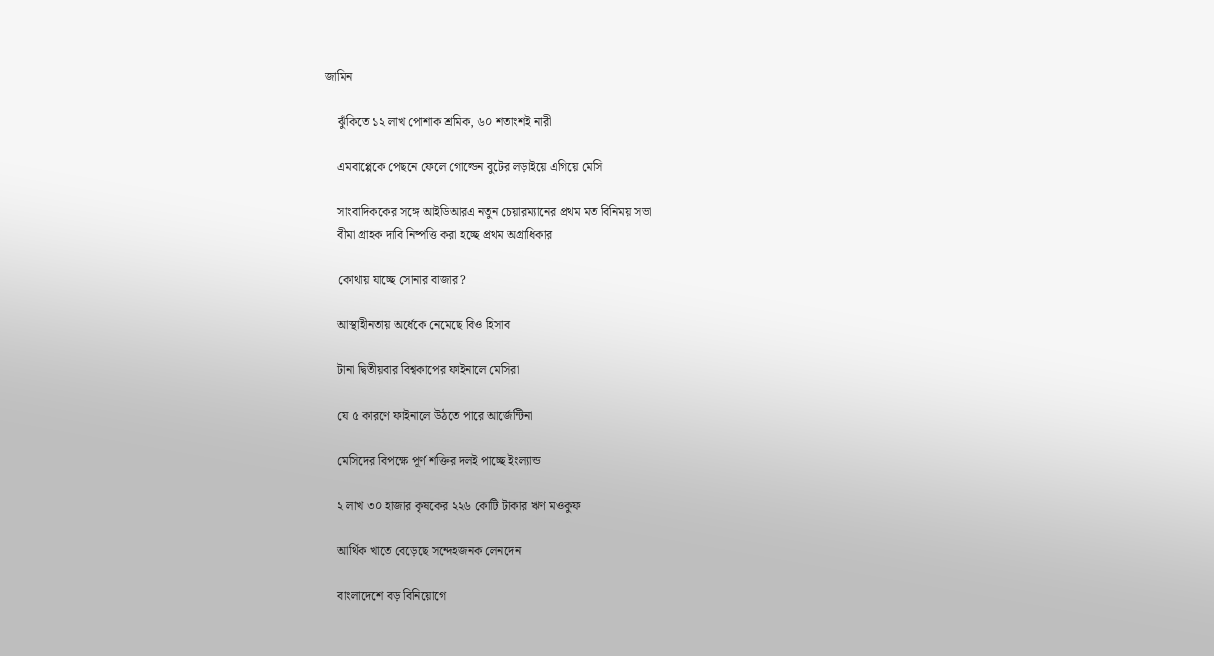জামিন

    ঝুঁকিতে ১২ লাখ পোশাক শ্রমিক, ৬০ শতাংশই নারী

    এমবাপ্পেকে পেছনে ফেলে গোল্ডেন বুটের লড়াইয়ে এগিয়ে মেসি

    সাংবাদিককের সঙ্গে আইডিআরএ নতুন চেয়ারম্যানের প্রথম মত বিনিময় সভা
    বীমা গ্রাহক দাবি নিষ্পত্তি করা হচ্ছে প্রথম অগ্রাধিকার

    কোথায় যাচ্ছে সোনার বাজার?

    আস্থাহীনতায় অর্ধেকে নেমেছে বিও হিসাব

    টানা দ্বিতীয়বার বিশ্বকাপের ফাইনালে মেসিরা

    যে ৫ কারণে ফাইনালে উঠতে পারে আর্জেন্টিনা

    মেসিদের বিপক্ষে পূর্ণ শক্তির দলই পাচ্ছে ইংল্যান্ড

    ২ লাখ ৩০ হাজার কৃষকের ২২৬ কোটি টাকার ঋণ মওকুফ

    আর্থিক খাতে বেড়েছে সন্দেহজনক লেনদেন

    বাংলাদেশে বড় বিনিয়োগে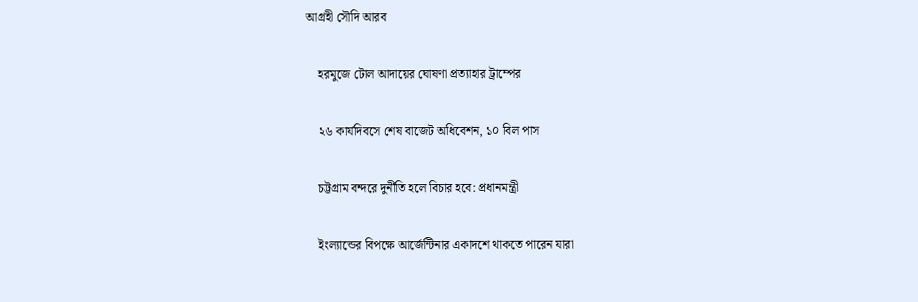আগ্রহী সৌদি আরব

    হরমুজে টোল আদায়ের ঘোষণা প্রত্যাহার ট্রাম্পের

    ২৬ কার্যদিবসে শেষ বাজেট অধিবেশন, ১০ বিল পাস

    চট্টগ্রাম বন্দরে দুর্নীতি হলে বিচার হবে: প্রধানমন্ত্রী

    ইংল্যান্ডের বিপক্ষে আর্জেন্টিনার একাদশে থাকতে পারেন যারা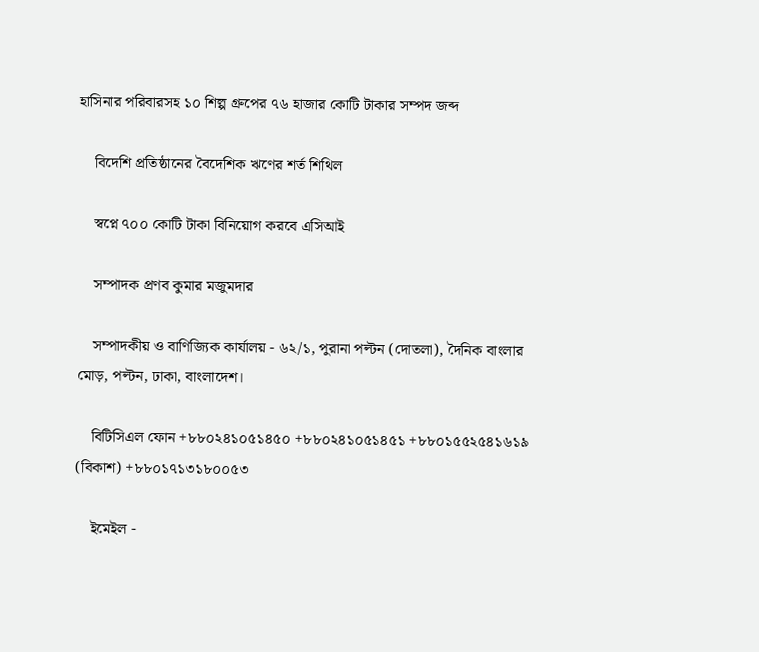হাসিনার পরিবারসহ ১০ শিল্প গ্রুপের ৭৬ হাজার কোটি টাকার সম্পদ জব্দ

    বিদেশি প্রতিষ্ঠানের বৈদেশিক ঋণের শর্ত শিথিল

    স্বপ্নে ৭০০ কোটি টাকা বিনিয়োগ করবে এসিআই

    সম্পাদক প্রণব কুমার মজুমদার

    সম্পাদকীয় ও বাণিজ্যিক কার্যালয় - ৬২/১, পুরানা পল্টন (দোতলা), দৈনিক বাংলার মোড়, পল্টন, ঢাকা, বাংলাদেশ।

    বিটিসিএল ফোন +৮৮০২৪১০৫১৪৫০ +৮৮০২৪১০৫১৪৫১ +৮৮০১৫৫২৫৪১৬১৯ (বিকাশ) +৮৮০১৭১৩১৮০০৫৩

    ইমেইল -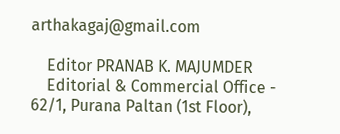arthakagaj@gmail.com

    Editor PRANAB K. MAJUMDER
    Editorial & Commercial Office - 62/1, Purana Paltan (1st Floor),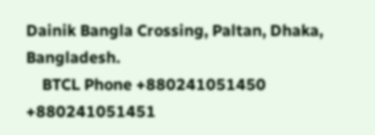Dainik Bangla Crossing, Paltan, Dhaka, Bangladesh.
    BTCL Phone +880241051450 +880241051451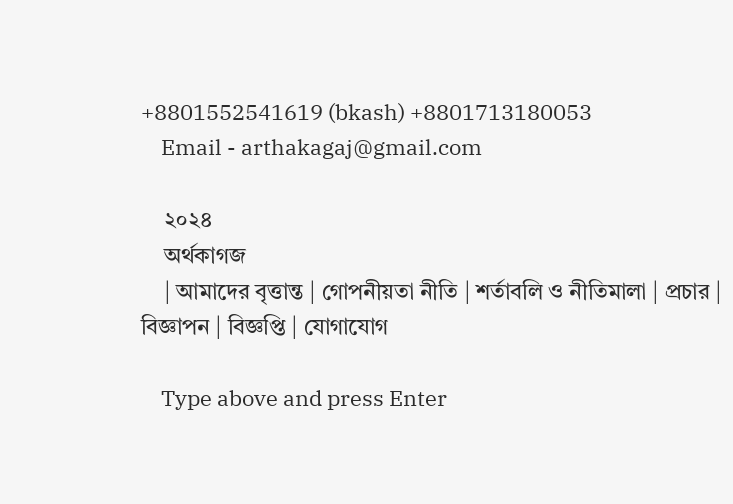+8801552541619 (bkash) +8801713180053
    Email - arthakagaj@gmail.com

    ২০২৪
    অর্থকাগজ
    | আমাদের বৃত্তান্ত | গোপনীয়তা নীতি | শর্তাবলি ও নীতিমালা | প্রচার | বিজ্ঞাপন | বিজ্ঞপ্তি | যোগাযোগ

    Type above and press Enter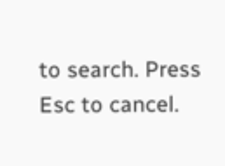to search. Press Esc to cancel.